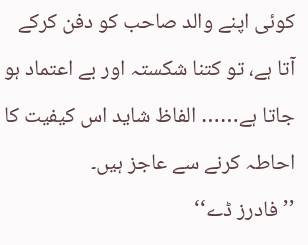کوئی اپنے والد صاحب کو دفن کرکے آتا ہے، تو کتنا شکستہ اور بے اعتماد ہو جاتا ہے…… الفاظ شاید اس کیفیت کا احاطہ کرنے سے عاجز ہیں۔
’’فادرز ڈے‘‘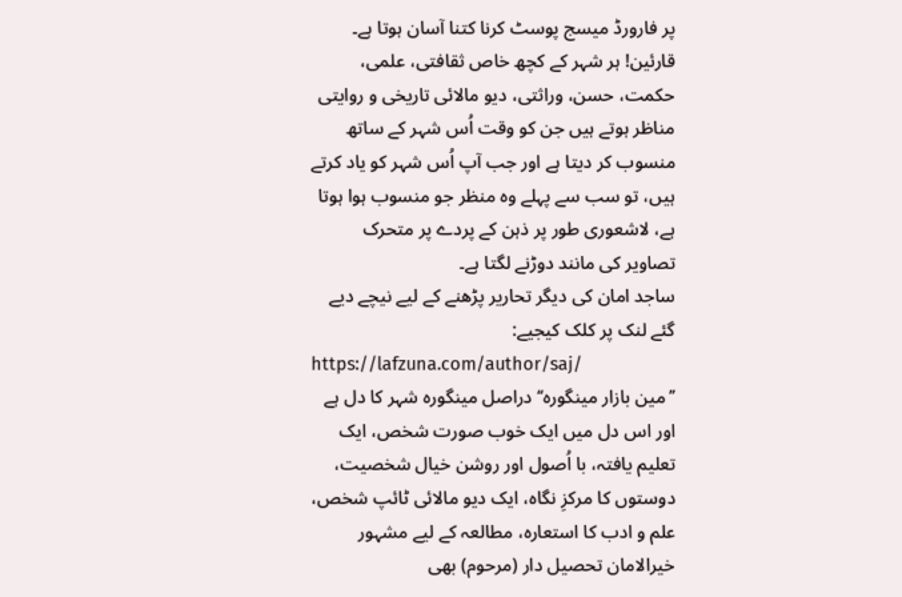پر فارورڈ میسج پوسٹ کرنا کتنا آسان ہوتا ہے۔
قارئین! ہر شہر کے کچھ خاص ثقافتی، علمی، حکمت، حسن، وراثتی، دیو مالائی تاریخی و روایتی مناظر ہوتے ہیں جن کو وقت اُس شہر کے ساتھ منسوب کر دیتا ہے اور جب آپ اُس شہر کو یاد کرتے ہیں، تو سب سے پہلے وہ منظر جو منسوب ہوا ہوتا ہے، لاشعوری طور پر ذہن کے پردے پر متحرک تصاویر کی مانند دوڑنے لگتا ہے۔
ساجد امان کی دیگر تحاریر پڑھنے کے لیے نیچے دیے گئے لنک پر کلک کیجیے:
https://lafzuna.com/author/saj/
’’مین بازار مینگورہ‘‘ دراصل مینگورہ شہر کا دل ہے اور اس دل میں ایک خوب صورت شخص، ایک تعلیم یافتہ، با اُصول اور روشن خیال شخصیت، دوستوں کا مرکزِ نگاہ، ایک دیو مالائی ٹائپ شخص، علم و ادب کا استعارہ، مطالعہ کے لیے مشہور خیرالامان تحصیل دار (مرحوم) بھی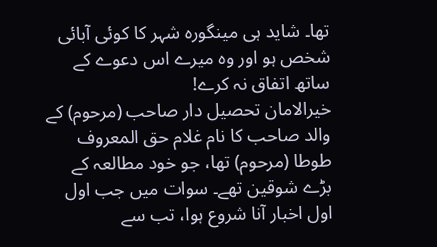تھا۔ شاید ہی مینگورہ شہر کا کوئی آبائی شخص ہو اور وہ میرے اس دعوے کے ساتھ اتفاق نہ کرے!
خیرالامان تحصیل دار صاحب (مرحوم) کے والد صاحب کا نام غلام حق المعروف طوطا (مرحوم) تھا، جو خود مطالعہ کے بڑے شوقین تھے۔ سوات میں جب اول اول اخبار آنا شروع ہوا، تب سے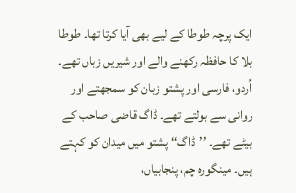ایک پرچہ طوطا کے لیے بھی آیا کرتا تھا۔ طوطا بلا کا حافظہ رکھنے والے اور شیریں زباں تھے۔ اُردو، فارسی اور پشتو زبان کو سمجھتے اور روانی سے بولتے تھے۔ ڈاگ قاضی صاحب کے بیٹے تھے۔ ’’ڈاگ‘‘ پشتو میں میدان کو کہتے ہیں۔ مینگورہ چم، پنجابیاں،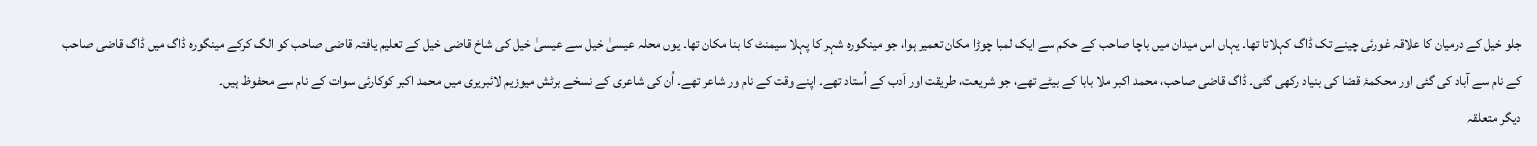جلو خیل کے درمیان کا علاقہ غورئی چینے تک ڈاگ کہلاتا تھا۔ یہاں اس میدان میں باچا صاحب کے حکم سے ایک لمبا چوڑا مکان تعمیر ہوا، جو مینگورہ شہر کا پہلا سیمنٹ کا بنا مکان تھا۔ یوں محلہ عیسیٰ خیل سے عیسیٰ خیل کی شاخ قاضی خیل کے تعلیم یافتہ قاضی صاحب کو الگ کرکے مینگورہ ڈاگ میں ڈاگ قاضی صاحب کے نام سے آباد کی گئی اور محکمۂ قضا کی بنیاد رکھی گئی۔ ڈاگ قاضی صاحب، محمد اکبر ملا بابا کے بیٹے تھے، جو شریعت، طریقت اور اَدب کے اُستاد تھے۔ اپنے وقت کے نام ور شاعر تھے۔ اُن کی شاعری کے نسخے برٹش میوزیم لائبریری میں محمد اکبر کوکارئی سوات کے نام سے محفوظ ہیں۔
دیگر متعلقہ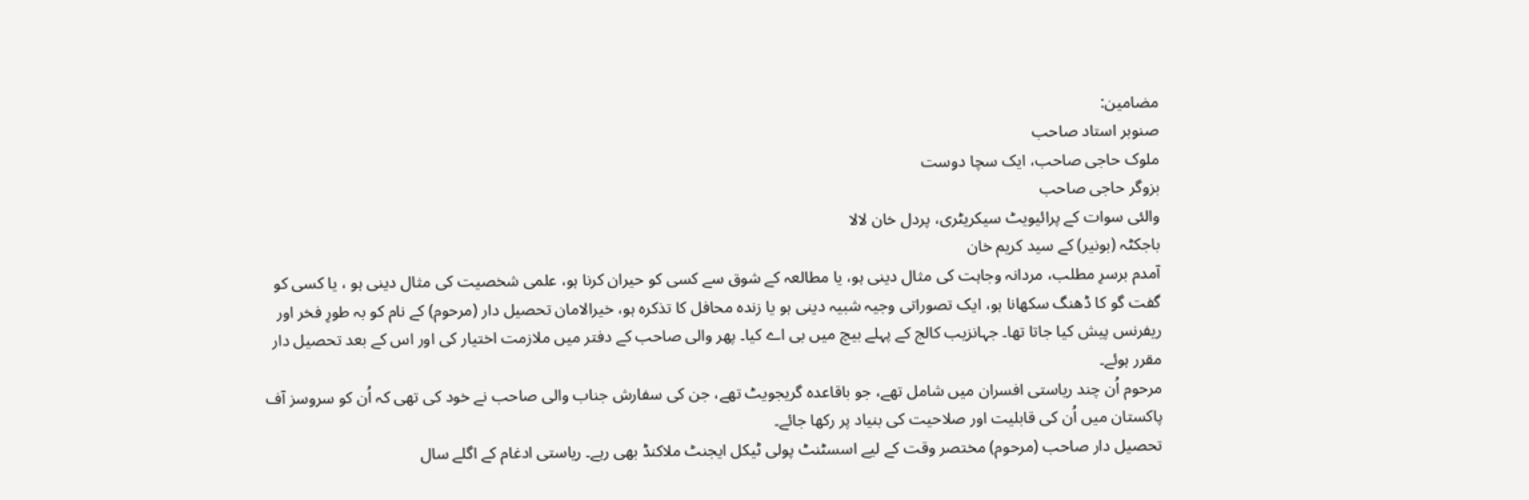مضامین:
صنوبر استاد صاحب
ملوک حاجی صاحب، ایک سچا دوست
بزوگر حاجی صاحب
والئی سوات کے پرائیویٹ سیکریٹری، پردل خان لالا
باجکٹہ (بونیر) کے سید کریم خان
آمدم برسرِ مطلب، مردانہ وجاہت کی مثال دینی ہو، یا مطالعہ کے شوق سے کسی کو حیران کرنا ہو، علمی شخصیت کی مثال دینی ہو ، یا کسی کو گفت گو کا ڈھنگ سکھانا ہو، ایک تصوراتی وجیہ شبیہ دینی ہو یا زندہ محافل کا تذکرہ ہو، خیرالامان تحصیل دار (مرحوم) کے نام کو بہ طورِ فخر اور ریفرنس پیش کیا جاتا تھا۔ جہانزیب کالج کے پہلے بیچ میں بی اے کیا۔ پھر والی صاحب کے دفتر میں ملازمت اختیار کی اور اس کے بعد تحصیل دار مقرر ہوئے۔
مرحوم اُن چند ریاستی افسران میں شامل تھے، جو باقاعدہ گریجویٹ تھے، جن کی سفارش جناب والی صاحب نے خود کی تھی کہ اُن کو سروسز آف پاکستان میں اُن کی قابلیت اور صلاحیت کی بنیاد پر رکھا جائے۔
تحصیل دار صاحب (مرحوم) مختصر وقت کے لیے اسسٹنٹ پولی ٹیکل ایجنٹ ملاکنڈ بھی رہے۔ ریاستی ادغام کے اگلے سال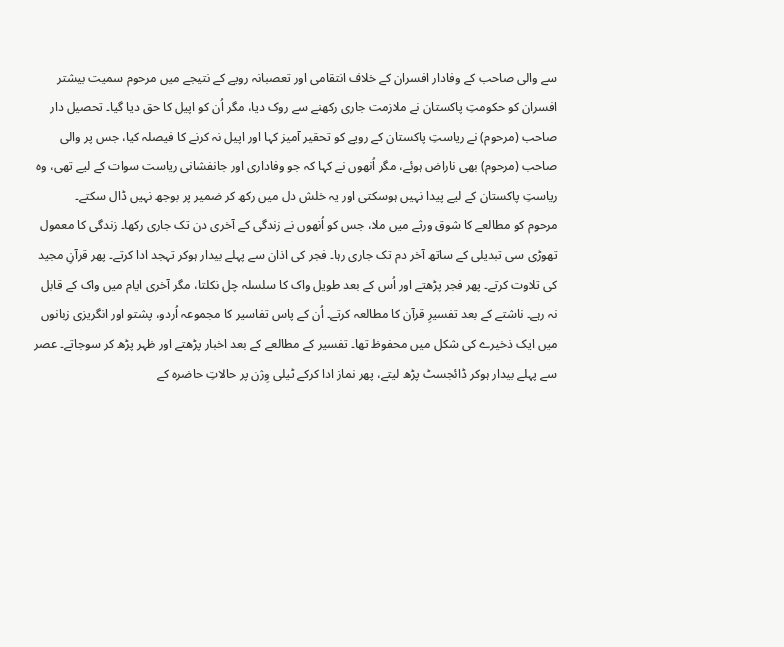سے والی صاحب کے وفادار افسران کے خلاف انتقامی اور تعصبانہ رویے کے نتیجے میں مرحوم سمیت بیشتر افسران کو حکومتِ پاکستان نے ملازمت جاری رکھنے سے روک دیا، مگر اُن کو اپیل کا حق دیا گیا۔ تحصیل دار صاحب (مرحوم) نے ریاستِ پاکستان کے رویے کو تحقیر آمیز کہا اور اپیل نہ کرنے کا فیصلہ کیا، جس پر والی صاحب (مرحوم) بھی ناراض ہوئے، مگر اُنھوں نے کہا کہ جو وفاداری اور جانفشانی ریاست سوات کے لیے تھی، وہ ریاستِ پاکستان کے لیے پیدا نہیں ہوسکتی اور یہ خلش دل میں رکھ کر ضمیر پر بوجھ نہیں ڈال سکتے۔
مرحوم کو مطالعے کا شوق ورثے میں ملا، جس کو اُنھوں نے زندگی کے آخری دن تک جاری رکھا۔ زندگی کا معمول تھوڑی سی تبدیلی کے ساتھ آخر دم تک جاری رہا۔ فجر کی اذان سے پہلے بیدار ہوکر تہجد ادا کرتے۔ پھر قرآنِ مجید کی تلاوت کرتے۔ پھر فجر پڑھتے اور اُس کے بعد طویل واک کا سلسلہ چل نکلتا، مگر آخری ایام میں واک کے قابل نہ رہے۔ ناشتے کے بعد تفسیرِ قرآن کا مطالعہ کرتے۔ اُن کے پاس تفاسیر کا مجموعہ اُردو، پشتو اور انگریزی زبانوں میں ایک ذخیرے کی شکل میں محفوظ تھا۔ تفسیر کے مطالعے کے بعد اخبار پڑھتے اور ظہر پڑھ کر سوجاتے۔ عصر سے پہلے بیدار ہوکر ڈائجسٹ پڑھ لیتے، پھر نماز ادا کرکے ٹیلی وِژن پر حالاتِ حاضرہ کے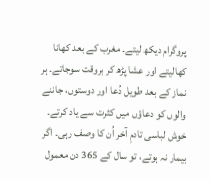پروگرام دیکھ لیتے۔ مغرب کے بعد کھانا کھالیتے اور عشا پڑھ کر بروقت سوجاتے۔ ہر نماز کے بعد طویل دُعا اور دوستوں، جاننے والوں کو دعاؤں میں کثرت سے یاد کرتے۔ خوش لباسی تادمِ آخر اُن کا وصف رہی۔ اگر بیمار نہ ہوتے، تو سال کے 365 دن معمول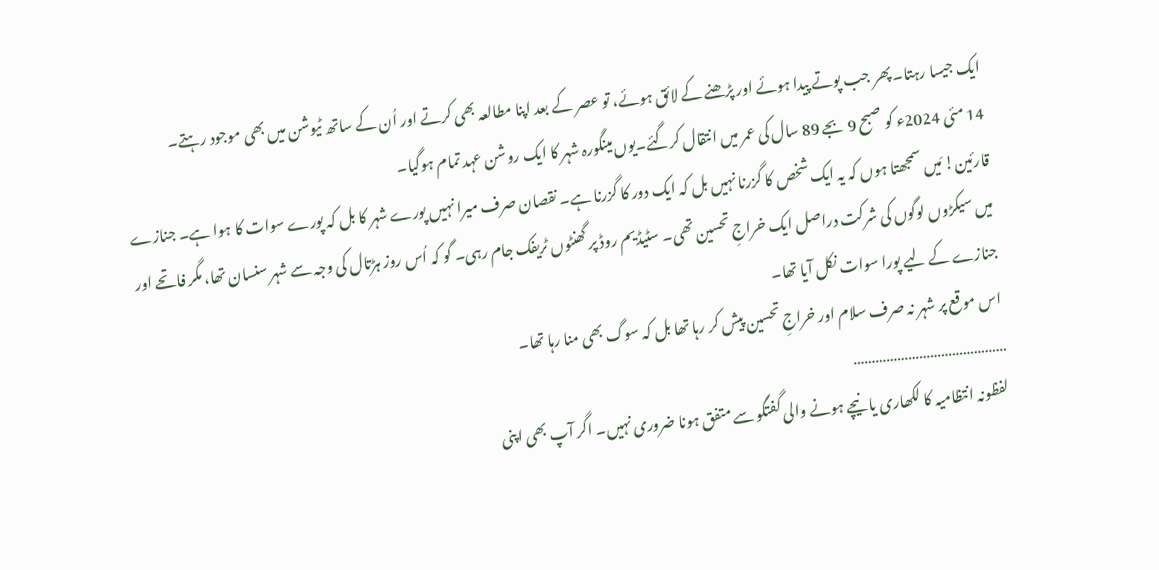ایک جیسا رہتا۔ پھر جب پوتے پیدا ہوئے اور پڑھنے کے لائق ہوئے، تو عصر کے بعد اپنا مطالعہ بھی کرتے اور اُن کے ساتھ ٹیوشن میں بھی موجود رہتے۔
14 مئی 2024ء کو صبح 9 بجے 89 سال کی عمر میں انتقال کرگئے۔یوں مینگورہ شہر کا ایک روشن عہد تمام ہوگیا۔
قارئین! مَیں سمجھتا ہوں کہ یہ ایک شخص کا گزرنا نہیں بل کہ ایک دور کا گزرنا ہے۔ نقصان صرف میرا نہیں پورے شہر کا بل کہ پورے سوات کا ہوا ہے۔ جنازے میں سیکڑوں لوگوں کی شرکت دراصل ایک خراجِ تحسین تھی۔ سٹیڈیم روڈ پر گھنٹوں ٹریفک جام رہی۔ گو کہ اُس روز ہڑتال کی وجہ سے شہر سنسان تھا، مگر فاتحے اور جنازے کے لیے پورا سوات نکل آیا تھا۔
اس موقع پر شہر نہ صرف سلام اور خراجِ تحسین پیش کر رہا تھا بل کہ سوگ بھی منا رہا تھا۔
……………………………………
لفظونہ انتظامیہ کا لکھاری یا نیچے ہونے والی گفتگو سے متفق ہونا ضروری نہیں۔ اگر آپ بھی اپنی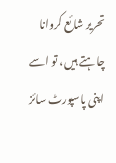تحریر شائع کروانا چاہتے ہیں، تو اسے اپنی پاسپورٹ سائز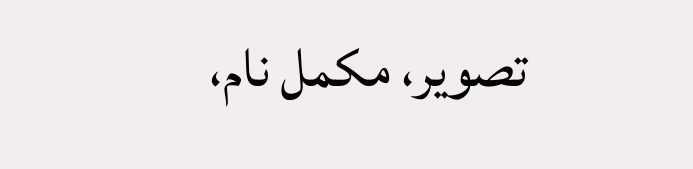تصویر، مکمل نام،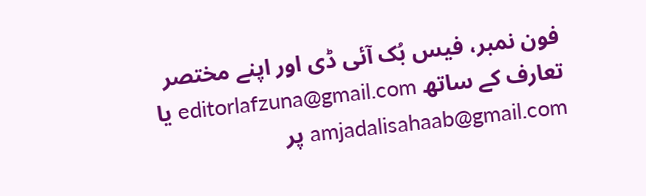فون نمبر، فیس بُک آئی ڈی اور اپنے مختصر تعارف کے ساتھ editorlafzuna@gmail.com یا amjadalisahaab@gmail.com پر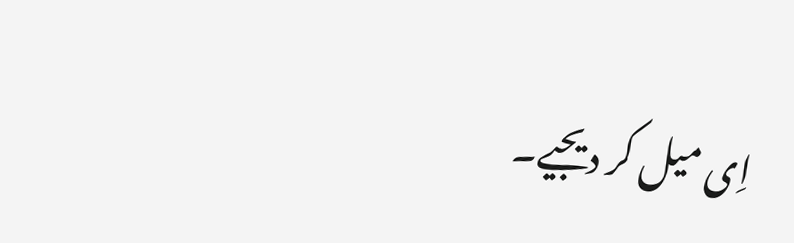اِی میل کر دیجیے۔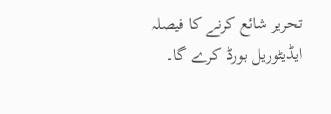تحریر شائع کرنے کا فیصلہ ایڈیٹوریل بورڈ کرے گا۔